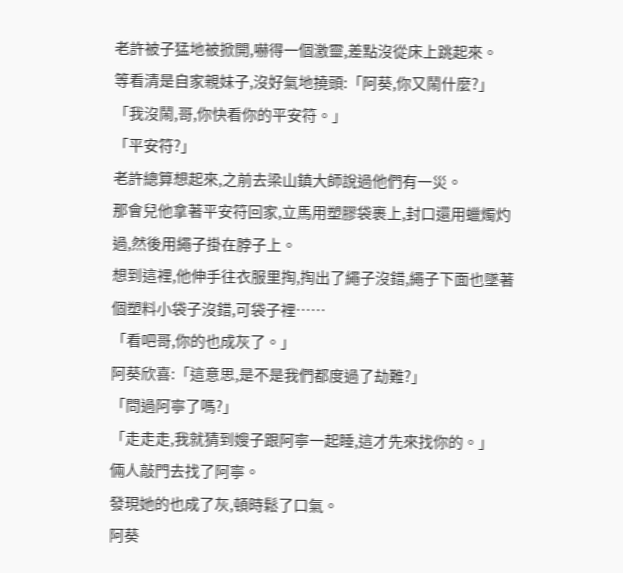老許被子猛地被掀開,嚇得一個激靈,差點沒從床上跳起來。
等看清是自家親妹子,沒好氣地撓頭:「阿葵,你又鬧什麼?」
「我沒鬧,哥,你快看你的平安符。」
「平安符?」
老許總算想起來,之前去梁山鎮大師說過他們有一災。
那會兒他拿著平安符回家,立馬用塑膠袋裹上,封口還用蠟燭灼過,然後用繩子掛在脖子上。
想到這裡,他伸手往衣服里掏,掏出了繩子沒錯,繩子下面也墜著個塑料小袋子沒錯,可袋子裡……
「看吧哥,你的也成灰了。」
阿葵欣喜:「這意思,是不是我們都度過了劫難?」
「問過阿寧了嗎?」
「走走走,我就猜到嫂子跟阿寧一起睡,這才先來找你的。」
倆人敲門去找了阿寧。
發現她的也成了灰,頓時鬆了口氣。
阿葵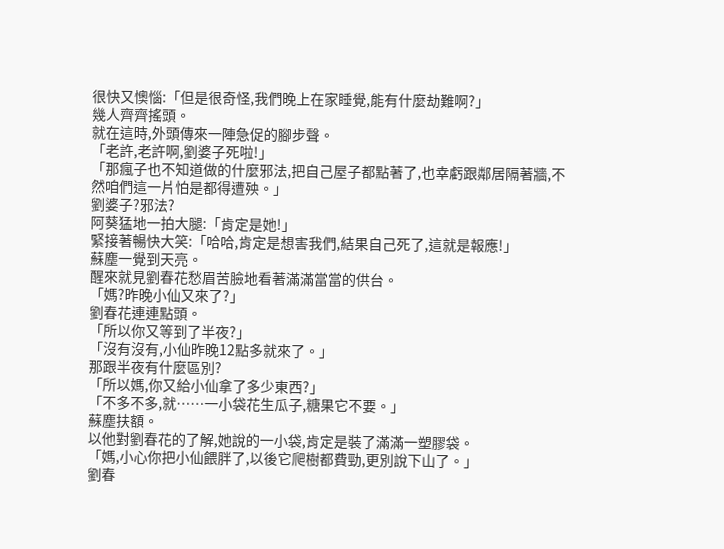很快又懊惱:「但是很奇怪,我們晚上在家睡覺,能有什麼劫難啊?」
幾人齊齊搖頭。
就在這時,外頭傳來一陣急促的腳步聲。
「老許,老許啊,劉婆子死啦!」
「那瘋子也不知道做的什麼邪法,把自己屋子都點著了,也幸虧跟鄰居隔著牆,不然咱們這一片怕是都得遭殃。」
劉婆子?邪法?
阿葵猛地一拍大腿:「肯定是她!」
緊接著暢快大笑:「哈哈,肯定是想害我們,結果自己死了,這就是報應!」
蘇塵一覺到天亮。
醒來就見劉春花愁眉苦臉地看著滿滿當當的供台。
「媽?昨晚小仙又來了?」
劉春花連連點頭。
「所以你又等到了半夜?」
「沒有沒有,小仙昨晚12點多就來了。」
那跟半夜有什麼區別?
「所以媽,你又給小仙拿了多少東西?」
「不多不多,就……一小袋花生瓜子,糖果它不要。」
蘇塵扶額。
以他對劉春花的了解,她說的一小袋,肯定是裝了滿滿一塑膠袋。
「媽,小心你把小仙餵胖了,以後它爬樹都費勁,更別說下山了。」
劉春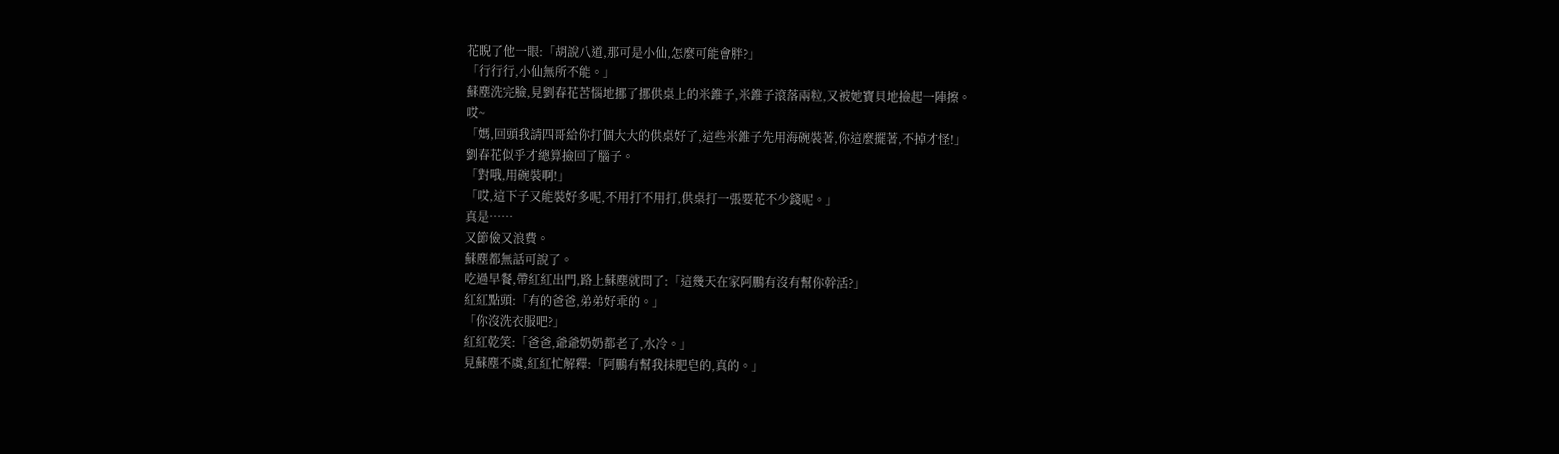花睨了他一眼:「胡說八道,那可是小仙,怎麼可能會胖?」
「行行行,小仙無所不能。」
蘇塵洗完臉,見劉春花苦惱地挪了挪供桌上的米錐子,米錐子滾落兩粒,又被她寶貝地撿起一陣擦。
哎~
「媽,回頭我請四哥給你打個大大的供桌好了,這些米錐子先用海碗裝著,你這麼擺著,不掉才怪!」
劉春花似乎才總算撿回了腦子。
「對哦,用碗裝啊!」
「哎,這下子又能裝好多呢,不用打不用打,供桌打一張要花不少錢呢。」
真是……
又節儉又浪費。
蘇塵都無話可說了。
吃過早餐,帶紅紅出門,路上蘇塵就問了:「這幾天在家阿鵬有沒有幫你幹活?」
紅紅點頭:「有的爸爸,弟弟好乖的。」
「你沒洗衣服吧?」
紅紅乾笑:「爸爸,爺爺奶奶都老了,水冷。」
見蘇塵不虞,紅紅忙解釋:「阿鵬有幫我抹肥皂的,真的。」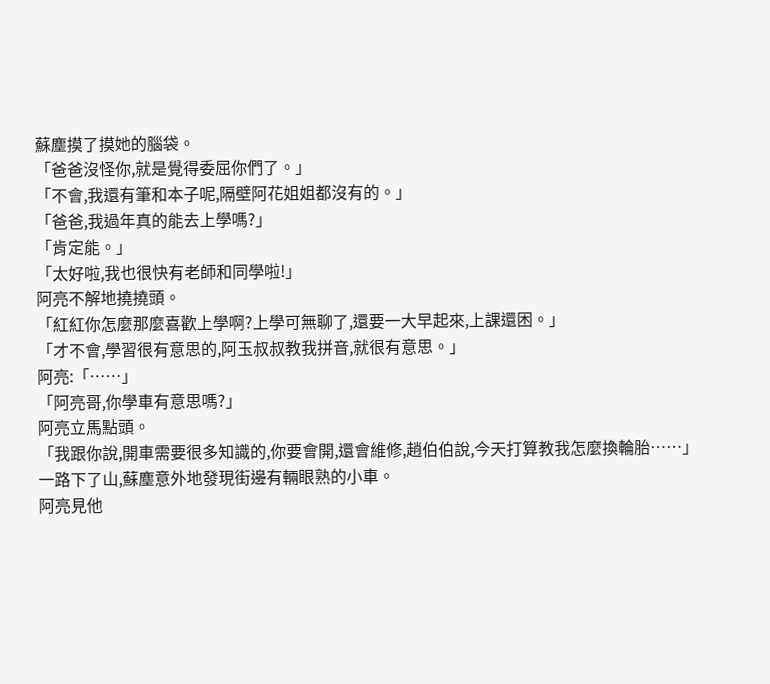蘇塵摸了摸她的腦袋。
「爸爸沒怪你,就是覺得委屈你們了。」
「不會,我還有筆和本子呢,隔壁阿花姐姐都沒有的。」
「爸爸,我過年真的能去上學嗎?」
「肯定能。」
「太好啦,我也很快有老師和同學啦!」
阿亮不解地撓撓頭。
「紅紅你怎麼那麼喜歡上學啊?上學可無聊了,還要一大早起來,上課還困。」
「才不會,學習很有意思的,阿玉叔叔教我拼音,就很有意思。」
阿亮:「……」
「阿亮哥,你學車有意思嗎?」
阿亮立馬點頭。
「我跟你說,開車需要很多知識的,你要會開,還會維修,趙伯伯說,今天打算教我怎麼換輪胎……」
一路下了山,蘇塵意外地發現街邊有輛眼熟的小車。
阿亮見他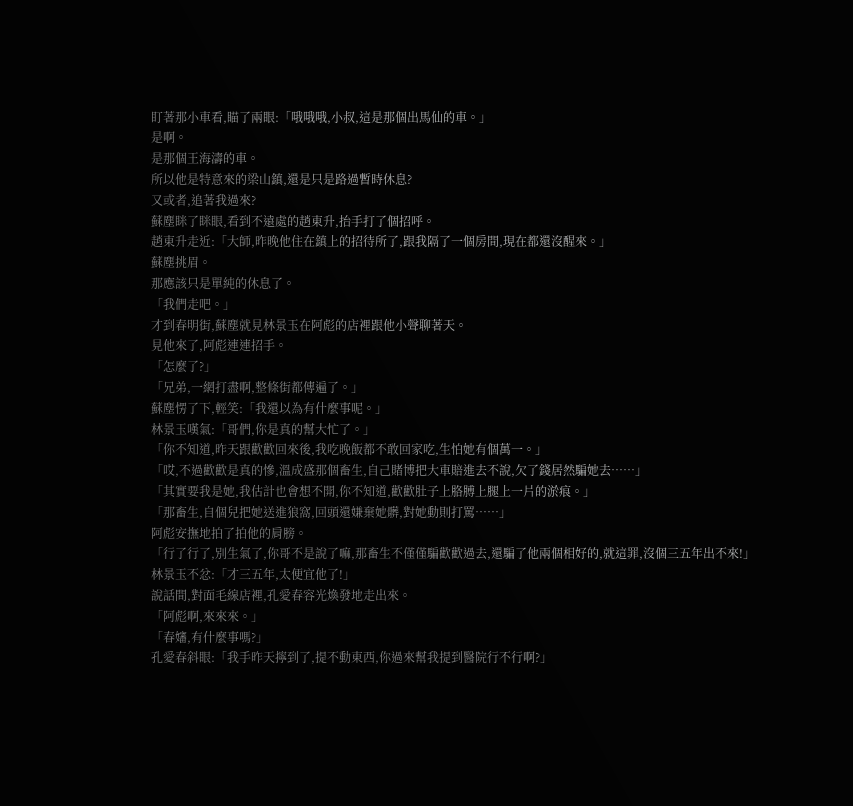盯著那小車看,瞄了兩眼:「哦哦哦,小叔,這是那個出馬仙的車。」
是啊。
是那個王海濤的車。
所以他是特意來的梁山鎮,還是只是路過暫時休息?
又或者,追著我過來?
蘇塵眯了眯眼,看到不遠處的趙東升,抬手打了個招呼。
趙東升走近:「大師,昨晚他住在鎮上的招待所了,跟我隔了一個房間,現在都還沒醒來。」
蘇塵挑眉。
那應該只是單純的休息了。
「我們走吧。」
才到春明街,蘇塵就見林景玉在阿彪的店裡跟他小聲聊著天。
見他來了,阿彪連連招手。
「怎麼了?」
「兄弟,一網打盡啊,整條街都傳遍了。」
蘇塵愣了下,輕笑:「我還以為有什麼事呢。」
林景玉嘆氣:「哥們,你是真的幫大忙了。」
「你不知道,昨天跟歡歡回來後,我吃晚飯都不敢回家吃,生怕她有個萬一。」
「哎,不過歡歡是真的慘,溫成盛那個畜生,自己賭博把大車賠進去不說,欠了錢居然騙她去……」
「其實要我是她,我估計也會想不開,你不知道,歡歡肚子上胳膊上腿上一片的淤痕。」
「那畜生,自個兒把她送進狼窩,回頭還嫌棄她髒,對她動則打罵……」
阿彪安撫地拍了拍他的肩膀。
「行了行了,別生氣了,你哥不是說了嘛,那畜生不僅僅騙歡歡過去,還騙了他兩個相好的,就這罪,沒個三五年出不來!」
林景玉不忿:「才三五年,太便宜他了!」
說話間,對面毛線店裡,孔愛春容光煥發地走出來。
「阿彪啊,來來來。」
「春嬸,有什麼事嗎?」
孔愛春斜眼:「我手昨天擰到了,提不動東西,你過來幫我提到醫院行不行啊?」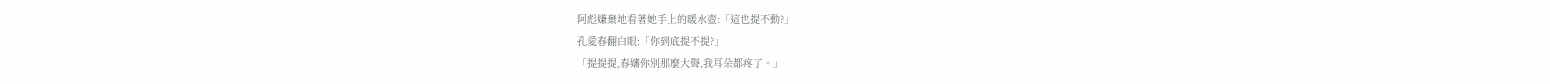阿彪嫌棄地看著她手上的暖水壺:「這也提不動?」
孔愛春翻白眼:「你到底提不提?」
「提提提,春嬸你別那麼大聲,我耳朵都疼了。」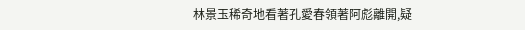林景玉稀奇地看著孔愛春領著阿彪離開,疑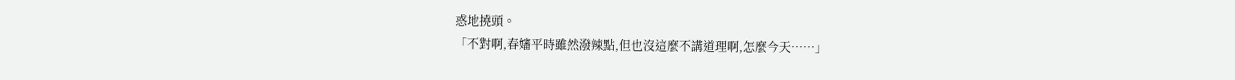惑地撓頭。
「不對啊,春嬸平時雖然潑辣點,但也沒這麼不講道理啊,怎麼今天……」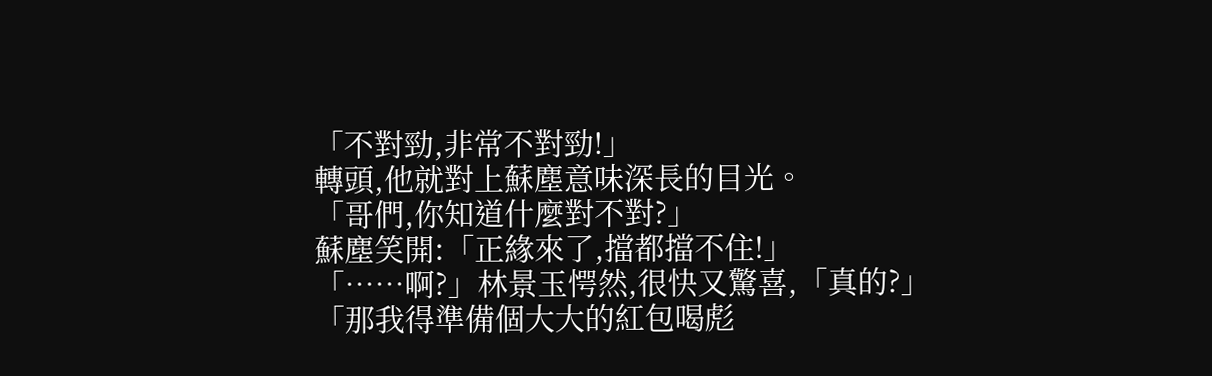「不對勁,非常不對勁!」
轉頭,他就對上蘇塵意味深長的目光。
「哥們,你知道什麼對不對?」
蘇塵笑開:「正緣來了,擋都擋不住!」
「……啊?」林景玉愕然,很快又驚喜,「真的?」
「那我得準備個大大的紅包喝彪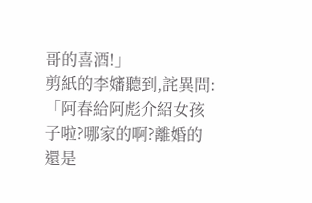哥的喜酒!」
剪紙的李嬸聽到,詫異問:「阿春給阿彪介紹女孩子啦?哪家的啊?離婚的還是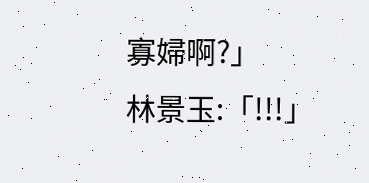寡婦啊?」
林景玉:「!!!」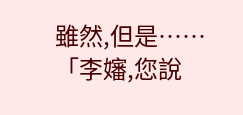雖然,但是……
「李嬸,您說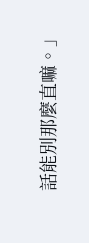話能別那麼直嘛。」